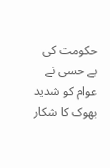حکومت کی بے حسی نے عوام کو شدید بھوک کا شکار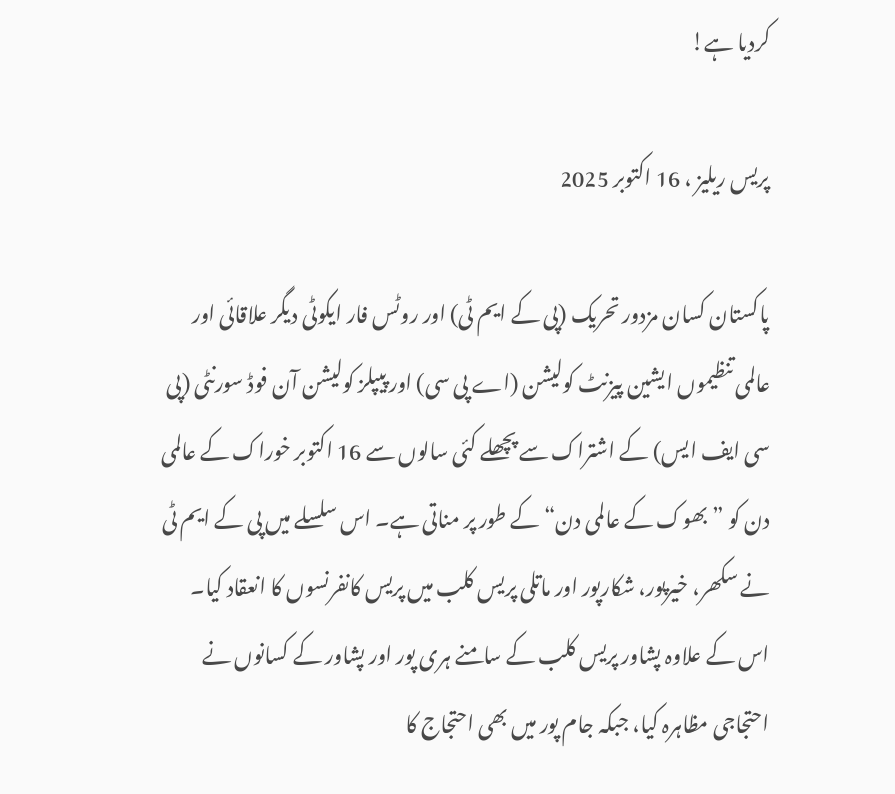کردیا ہے!

پریس ریلیز ، 16 اکتوبر 2025

پاکستان کسان مزدور تحریک (پی کے ایم ٹی) اور روٹس فار ایکوٹی دیگر علاقائی اور عالمی تنظیموں ایشین پیزنٹ کولیشن (اے پی سی) اور پیپلز کولیشن آن فوڈ سورنٹی (پی سی ایف ایس) کے اشتراک سے پچھلے کئی سالوں سے 16 اکتوبر خوراک کے عالمی دن کو ”بھوک کے عالمی دن“ کے طور پر مناتی ہے۔ اس سلسلے میں پی کے ایم ٹی نے سکھر، خیرپور، شکارپور اور ماتلی پریس کلب میں پریس کانفرنسوں کا انعقاد کیا۔ اس کے علاوہ پشاور پریس کلب کے سامنے ہری پور اور پشاور کے کسانوں نے احتجاجی مظاہرہ کیا، جبکہ جام پور میں بھی احتجاج کا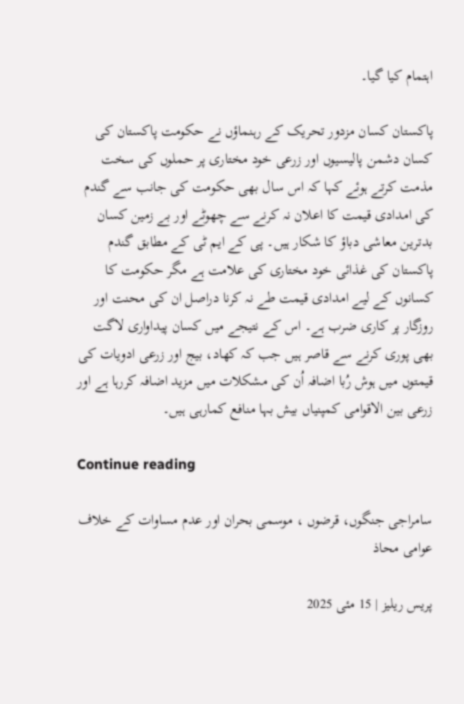اہتمام کیا گیا۔

پاکستان کسان مزدور تحریک کے رہنماؤں نے حکومت پاکستان کی کسان دشمن پالیسیوں اور زرعی خود مختاری پر حملوں کی سخت مذمت کرتے ہوئے کہا کہ اس سال بھی حکومت کی جانب سے گندم کی امدادی قیمت کا اعلان نہ کرنے سے چھوٹے اور بے زمین کسان بدترین معاشی دباؤ کا شکار ہیں۔ پی کے ایم ٹی کے مطابق گندم پاکستان کی غذائی خود مختاری کی علامت ہے مگر حکومت کا کسانوں کے لیے امدادی قیمت طے نہ کرنا دراصل ان کی محنت اور روزگار پر کاری ضرب ہے۔ اس کے نتیجے میں کسان پیداواری لاگت بھی پوری کرنے سے قاصر ہیں جب کہ کھاد، بیج اور زرعی ادویات کی قیمتوں میں ہوش رُبا اضافہ اُن کی مشکلات میں مزید اضافہ کررہا ہے اور زرعی بین الاقوامی کمپنیاں بیش بہا منافع کمارہی ہیں۔

Continue reading

سامراجی جنگوں، قرضوں ، موسمی بحران اور عدم مساوات کے خلاف عوامی محاذ

پریس ریلیز | 15 مئی 2025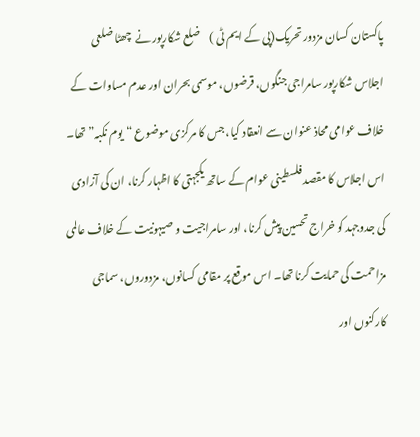پاکستان کسان مزدور تحریک(پی کے ایم ٹی )    ضلع شکارپور نے  چھٹا ضلعی اجلاس شکارپور سامراجی جنگوں، قرضوں، موسمی بحران اور عدم مساوات کے خلاف عوامی محاذ عنوان سے انعقاد کیا، جس کا مرکزی موضوع “یوم نکبہ” تھا۔ اس اجلاس کا مقصد فلسطینی عوام کے ساتھ یکجہتی کا اظہار کرنا، ان کی آزادی کی جدوجہد کو خراج تحسین پیش کرنا، اور سامراجیت و صیہونیت کے خلاف عالمی مزاحمت کی حمایت کرنا تھا۔ اس موقع پر مقامی کسانوں، مزدوروں، سماجی کارکنوں اور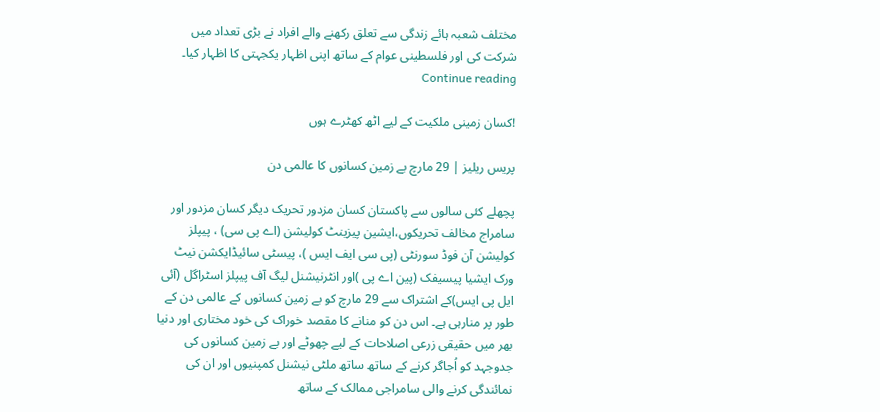مختلف شعبہ ہائے زندگی سے تعلق رکھنے والے افراد نے بڑی تعداد میں شرکت کی اور فلسطینی عوام کے ساتھ اپنی اظہار یکجہتی کا اظہار کیا۔ Continue reading

!کسان زمینی ملکیت کے لیے اٹھ کھٹرے ہوں

پریس ریلیز | 29 مارچ بے زمین کسانوں کا عالمی دن

پچھلے کئی سالوں سے پاکستان کسان مزدور تحریک دیگر کسان مزدور اور سامراج مخالف تحریکوں،ایشین پیزینٹ کولیشن (اے پی سی) ، پیپلز کولیشن آن فوڈ سورنٹی (پی سی ایف ایس )، پیسٹی سائیڈایکشن نیٹ ورک ایشیا پیسیفک (پین اے پی )اور انٹرنیشنل لیگ آف پیپلز اسٹراگل (آئی ایل پی ایس)کے اشتراک سے 29 مارچ کو بے زمین کسانوں کے عالمی دن کے طور پر منارہی ہے۔ اس دن کو منانے کا مقصد خوراک کی خود مختاری اور دنیا بھر میں حقیقی زرعی اصلاحات کے لیے چھوٹے اور بے زمین کسانوں کی جدوجہد کو اُجاگر کرنے کے ساتھ ساتھ ملٹی نیشنل کمپنیوں اور ان کی نمائندگی کرنے والی سامراجی ممالک کے ساتھ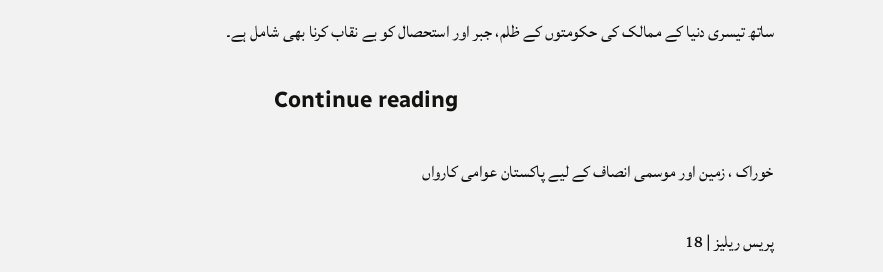ساتھ تیسری دنیا کے ممالک کی حکومتوں کے ظلم، جبر اور استحصال کو بے نقاب کرنا بھی شامل ہے۔

        Continue reading

خوراک ، زمین اور موسمی انصاف کے لیے پاکستان عوامی کارواں

پریس ریلیز | 18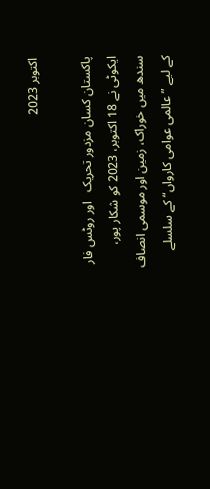اکتوبر 2023

پاکستان کسان مزدور تحریک   اور روٹس فار ایکوٹی نے 18 اکتوبر، 2023 کو شکار پور، سندھ میں خوراک، زمین اور موسمی انصاف کے لیے ”عالمی عوامی کارواں“ کے سلسلے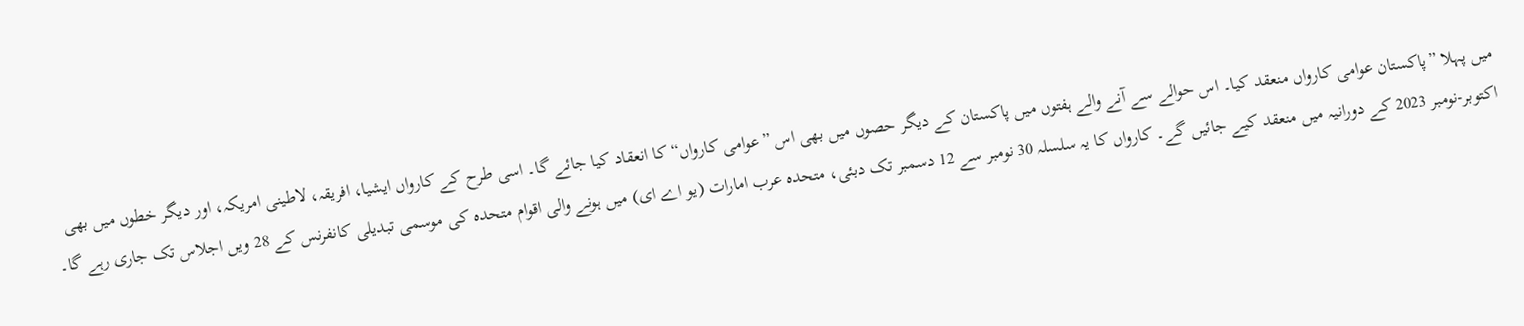میں پہلا ”پاکستان عوامی کارواں منعقد کیا۔ اس حوالے سے آنے والے ہفتوں میں پاکستان کے دیگر حصوں میں بھی اس ”عوامی کارواں“ کا انعقاد کیا جائے گا۔ اسی طرح کے کارواں ایشیا، افریقہ، لاطینی امریکہ، اور دیگر خطوں میں بھی اکتوبر-نومبر 2023 کے دورانیہ میں منعقد کیے جائیں گے۔ کارواں کا یہ سلسلہ 30 نومبر سے 12 دسمبر تک دبئی، متحدہ عرب امارات (یو اے ای) میں ہونے والی اقوام متحدہ کی موسمی تبدیلی کانفرنس کے 28 ویں اجلاس تک جاری رہے گا۔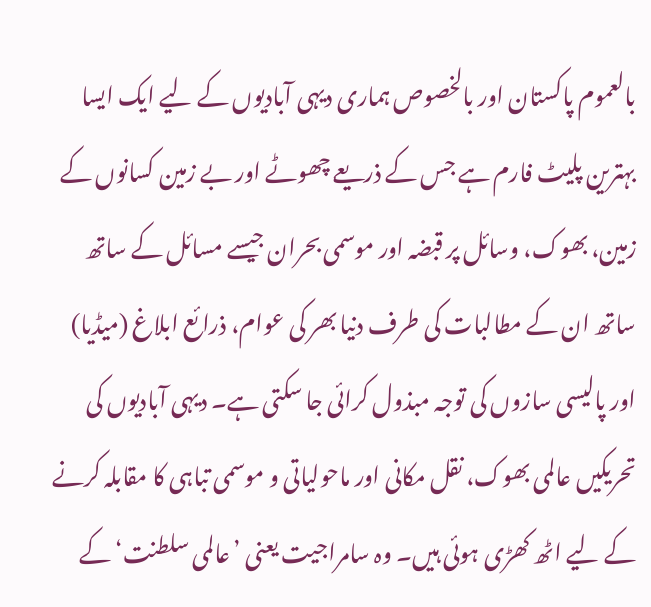بالعموم پاکستان اور بالخصوص ہماری دیہی آبادیوں کے لیے ایک ایسا بہترین پلیٹ فارم ہے جس کے ذریعے چھوٹے اور بے زمین کسانوں کے زمین، بھوک، وسائل پر قبضہ اور موسمی بحران جیسے مسائل کے ساتھ ساتھ ان کے مطالبات کی طرف دنیا بھر کی عوام، ذرائع ابلاغ (میڈیا) اور پالیسی سازوں کی توجہ مبذول کرائی جا سکتی ہے۔ دیہی آبادیوں کی تحریکیں عالمی بھوک، نقل مکانی اور ماحولیاتی و موسمی تباہی کا مقابلہ کرنے کے لیے اٹھ کھڑی ہوئی ہیں۔ وہ سامراجیت یعنی ’عالمی سلطنت‘ کے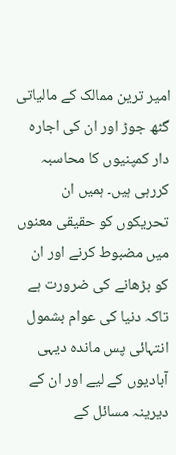امیر ترین ممالک کے مالیاتی گٹھ جوڑ اور ان کی اجارہ دار کمپنیوں کا محاسبہ کررہی ہیں۔ ہمیں ان تحریکوں کو حقیقی معنوں میں مضبوط کرنے اور ان کو بڑھانے کی ضرورت ہے تاکہ دنیا کی عوام بشمول انتہائی پس ماندہ دیہی آبادیوں کے لیے اور ان کے دیرینہ مسائل کے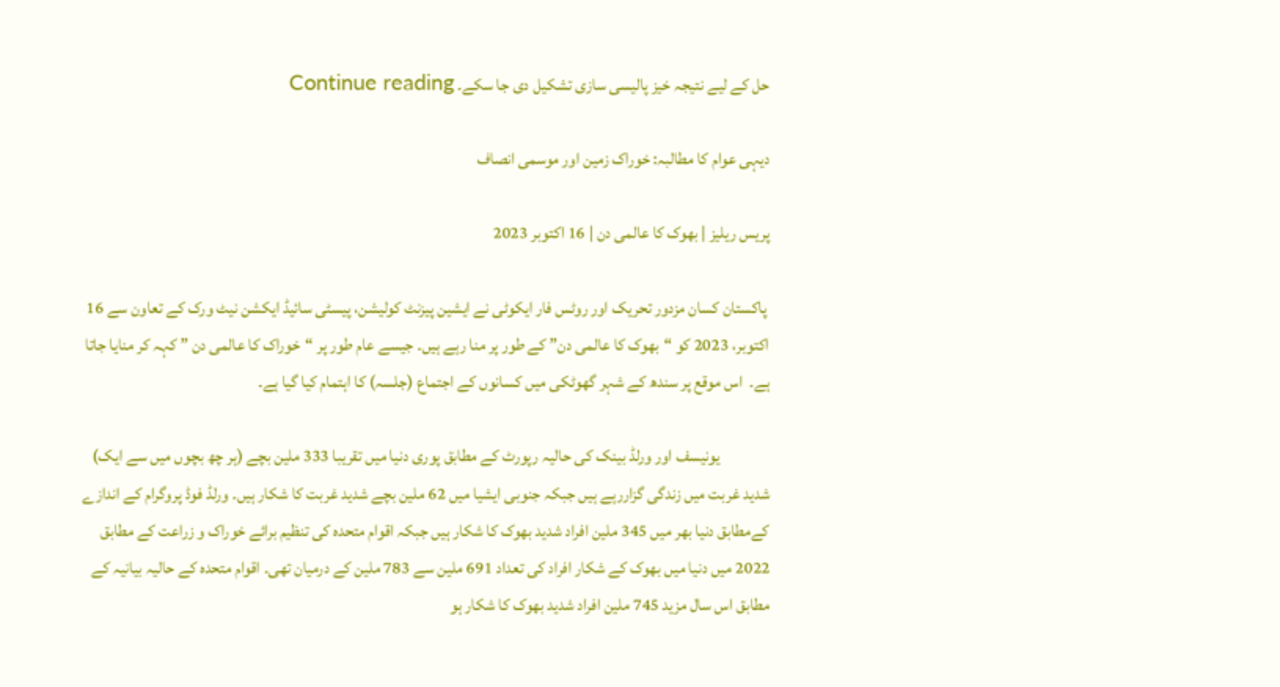حل کے لیے نتیجہ خیز پالیسی سازی تشکیل دی جا سکے۔ Continue reading

دیہی عوام کا مطالبہ: خوراک زمین اور موسمی انصاف

پریس ریلیز | بھوک کا عالمی دن | 16 اکتوبر 2023

 پاکستان کسان مزدور تحریک اور روٹس فار ایکوٹی نے ایشین پیزنٹ کولیشن، پیسٹی سائیڈ ایکشن نیٹ ورک کے تعاون سے 16 اکتوبر، 2023 کو “بھوک کا عالمی دن” کے طور پر منا رہے ہیں۔ جیسے عام طور پر “خوراک کا عالمی دن ” کہہ کر منایا جاتا ہے۔  اس موقع پر سندھ کے شہر گھوٹکی میں کسانوں کے اجتماع (جلسہ) کا اہتمام کیا گیا ہے۔

               یونیسف اور ورلڈ بینک کی حالیہ رپورٹ کے مطابق پوری دنیا میں تقریبا 333 ملین بچے (ہر چھ بچوں میں سے ایک) شدید غربت میں زندگی گزاررہے ہیں جبکہ جنوبی ایشیا میں 62 ملین بچے شدید غربت کا شکار ہیں۔ ورلڈ فوڈ پروگرام کے اندازے کےمطابق دنیا بھر میں 345 ملین افراد شدید بھوک کا شکار ہیں جبکہ اقوام متحدہ کی تنظیم برائے خوراک و زراعت کے مطابق 2022 میں دنیا میں بھوک کے شکار افراد کی تعداد 691 ملین سے 783 ملین کے درمیان تھی۔ اقوام متحدہ کے حالیہ بیانیہ کے مطابق اس سال مزید 745 ملین افراد شدید بھوک کا شکار ہو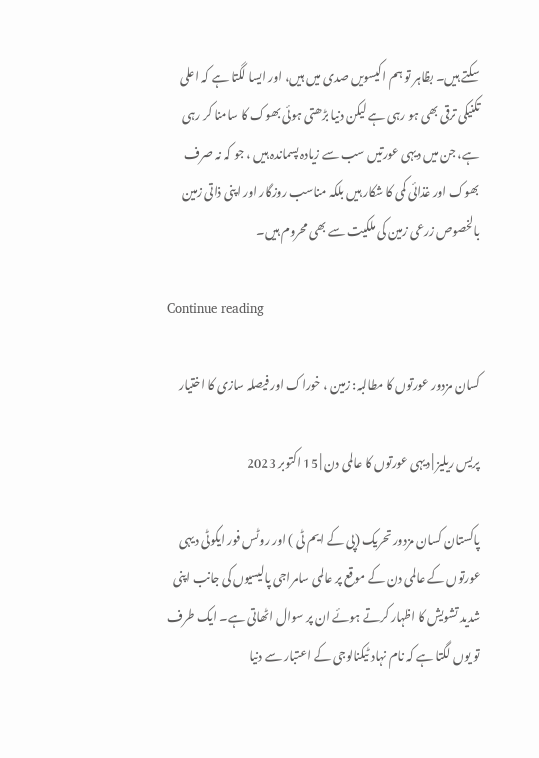سکتے ہیں۔ بظاہر تو ہم اکیسویں صدی میں ہیں، اور ایسا لگتا ہے کہ اعلی  تکنیکی ترقی بھی ہو رہی ہے لیکن دنیا بڑھتی ہوئی بھوک کا سامنا کر رہی ہے، جن میں دیہی عورتیں سب سے زیادہ پسماندہ ہیں ، جو کہ نہ صرف بھوک اور غذائی کمی کا شکار ہیں بلکہ مناسب روزگار اور اپنی ذاتی زمین بالخصوص زرعی زمین کی ملکیت سے بھی محروم ہیں۔

Continue reading

کسان مزدور عورتوں کا مطالبہ: زمین ، خوراک اور فیصلہ سازی کا اختیار

پریس ریلیز | دیہی عورتوں کا عالمی دن | 15 اکتوبر 2023

پاکستان کسان مزدور تحریک (پی کے ایم ٹی ) اور روٹس فور ایکوٹی دیہی عورتوں کے عالمی دن کے موقع پر عالمی سامراجی پالیسیوں کی جانب اپنی شدید تشویش کا اظہار کرتے ہوئے ان پر سوال اٹھاتی ہے۔ ایک طرف تو یوں لگتا ہے کہ نام نہاد ٹیکنالوجی کے اعتبار سے دنیا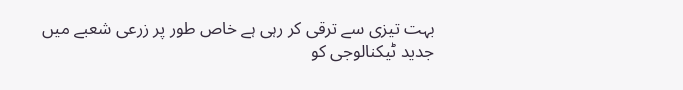بہت تیزی سے ترقی کر رہی ہے خاص طور پر زرعی شعبے میں جدید ٹیکنالوجی کو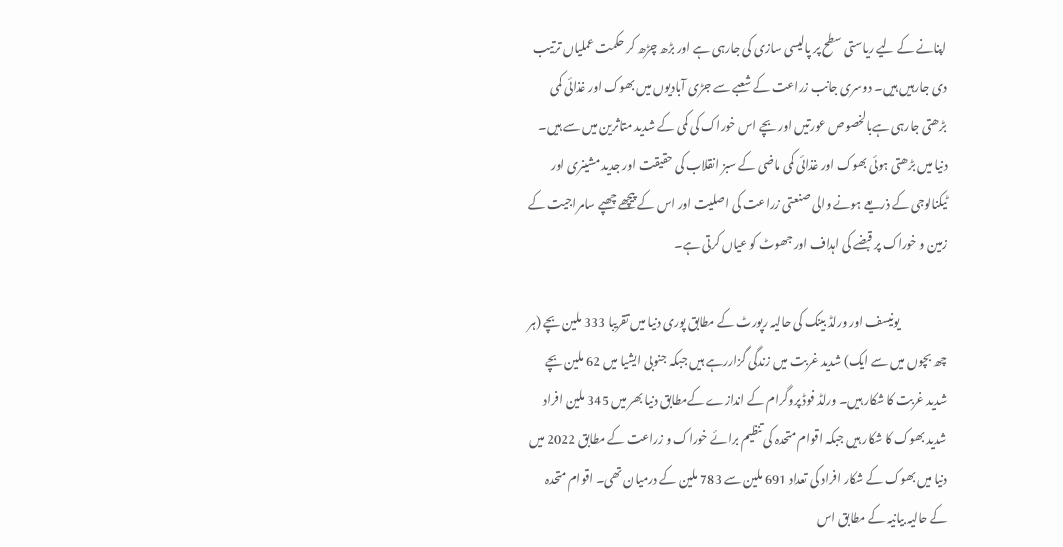اپنانے کے لیے ریاستی سطح پر پالیسی سازی کی جارہی ہے اور بڑھ چڑھ کر حکمت عملیاں ترتیب دی جارہیں ہیں۔ دوسری جانب زراعت کے شعبے سے جڑی آبادیوں میں بھوک اور غذائی کمی بڑھتی جارہی ہےبالخصوص عورتیں اور بچے اس خوراک کی کمی کے شدید متاثرین میں سے ہیں۔ دنیا میں بڑھتی ہوئی بھوک اور غذائی کمی ماضی کے سبز انقلاب کی حقیقت اور جدید مشینری اور ٹیکنالوجی کے ذریعے ہونے والی صنعتی زراعت کی اصلیت اور اس کے پیچھے چھپے سامراجیت کے زمین و خوراک پر قبضے کی اہداف اور جھوٹ کو عیاں کرتی ہے۔

                    یونیسف اور ورلڈ بینک کی حالیہ رپورٹ کے مطابق پوری دنیا میں تقریبا 333 ملین بچے (ہر چھ بچوں میں سے ایک) شدید غربت میں زندگی گزاررہے ہیں جبکہ جنوبی ایشیا میں 62 ملین بچے شدید غربت کا شکار ہیں۔ ورلڈ فوڈ پروگرام کے اندازے کےمطابق دنیا بھر میں 345 ملین افراد شدید بھوک کا شکار ہیں جبکہ اقوام متحدہ کی تنظیم برائے خوراک و زراعت کے مطابق 2022 میں دنیا میں بھوک کے شکار افراد کی تعداد 691 ملین سے 783 ملین کے درمیان تھی۔ اقوام متحدہ کے حالیہ بیانیہ کے مطابق اس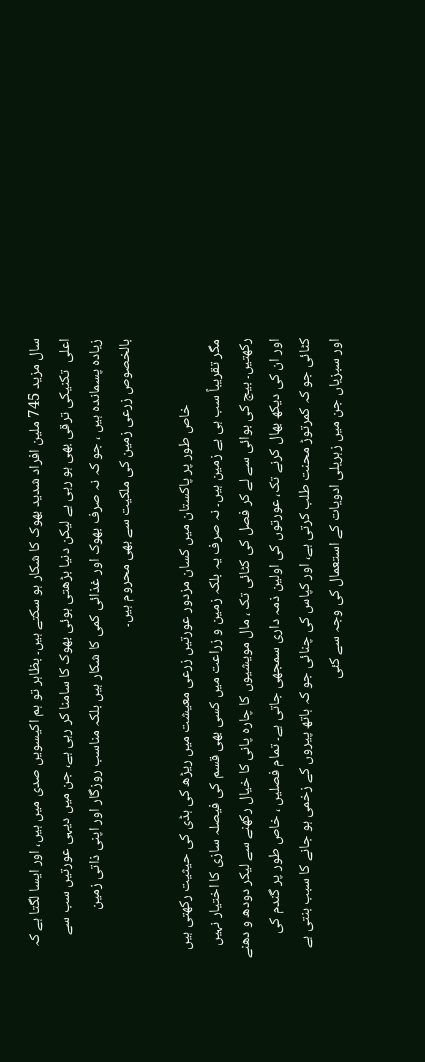سال مزید 745 ملین افراد شدید بھوک کا شکار ہو سکتے ہیں۔ بظاہر تو ہم اکیسویں صدی میں ہیں، اور ایسا لگتا ہے کہ اعلی  تکنیکی ترقی بھی ہو رہی ہے لیکن دنیا بڑھتی ہوئی بھوک کا سامنا کر رہی ہے، جن میں دیہی عورتیں سب سے زیادہ پسماندہ ہیں ، جو کہ نہ صرف بھوک اور غذائی کمی کا شکار ہیں بلکہ مناسب روزگار اور اپنی ذاتی زمین بالخصوص زرعی زمین کی ملکیت سے بھی محروم ہیں۔

                    خاص طور پر پاکستان میں کسان مزدور عورتیں زرعی معیشت میں ریڑھ کی ہڈی کی حیثیت رکھتی ہیں مگر تقریباً سب ہی بے زمین ہیں۔ نہ صرف یہ بلکہ زمین و زراعت میں کسی بھی قسم کی فیصلہ سازی کا اختیار نہیں رکھتیں۔ بیج کی بوائی سے لے کر فصل کی کٹائی تک ، مال مویشیوں کا چارہ پانی کا خیال رکھنے سے لیکر دودھ و دھنے اور ان کی دیکھ بھال کرنے تک، عورتوں کی اولین ذمہ داری سمجھی جاتی ہے۔ تمام فصلیں ، خاص طور پر گندم کی کٹائی جو کہ کمرتوڑ محنت طلب کرتی ہے، اور کپاس کی چنائی جو کہ ہاتھ پیروں کے زخمی ہو جانے کا سبب بنتی ہے اور سبزیاں جن میں زہریلی ادویات کے استعمال کی وجہ سے کئی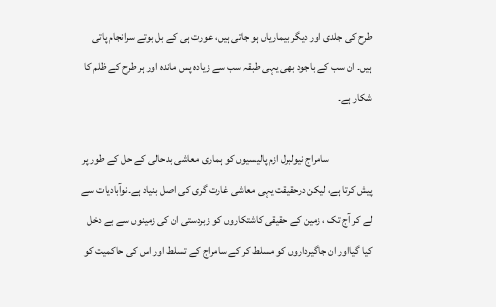طرح کی جلدی اور دیگر بیماریاں ہو جاتی ہیں، عورت ہی کے بل بوتے سرانجام پاتی ہیں۔ ان سب کے باجود بھی یہی طبقہ سب سے زیادہ پس ماندہ اور ہر طرح کے ظلم کا شکار ہے۔

                    سامراج نیولبرل ازم پالیسیوں کو ہماری معاشی بدحالی کے حل کے طور پر پیش کرتا ہے، لیکن درحقیقت یہی معاشی غارت گری کی اصل بنیاد ہے۔نوآبادیات سے لے کر آج تک ، زمین کے حقیقی کاشتکاروں کو زبردستی ان کی زمینوں سے بے دخل کیا گیااور ان جاگیرداروں کو مسلط کر کے سامراج کے تسلط اور اس کی حاکمیت کو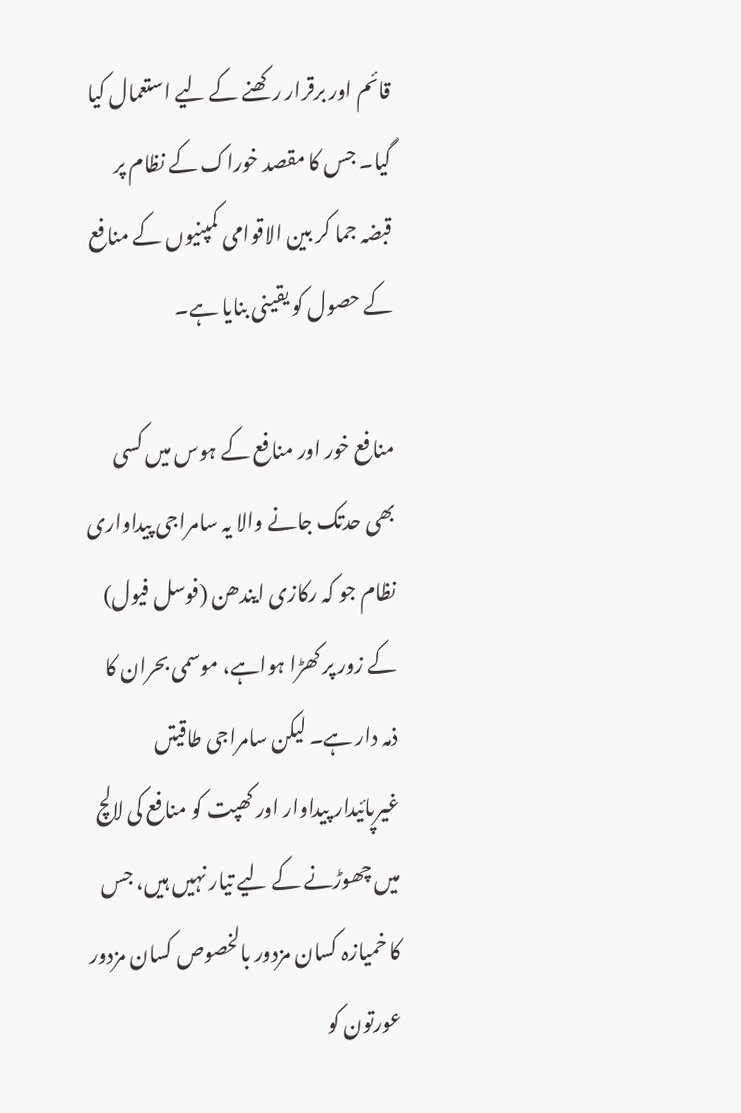قائم اور برقرار رکھنے کے لیے استعمال کیا گیا۔ جس کا مقصد خوراک کے نظام پر قبضہ جما کر بین الاقوامی کمپنیوں کے منافع کے حصول کو یقینی بنایا ہے۔

منافع خور اور منافع کے ہوس میں کسی بھی حدتک جانے والا یہ سامراجی پیداواری نظام جو کہ رکازی ایندھن (فوسل فیول) کے زور پر کھڑا ہواہے، موسمی بحران کا ذمہ دار ہے۔ لیکن سامراجی طاقیتں غیرپائیدار پیداوار اور کھپت کو منافع کی لالچ میں چھوڑنے کے لیے تیار نہیں ہیں، جس کا خمیازہ کسان مزدور بالخصوص کسان مزدور عورتون کو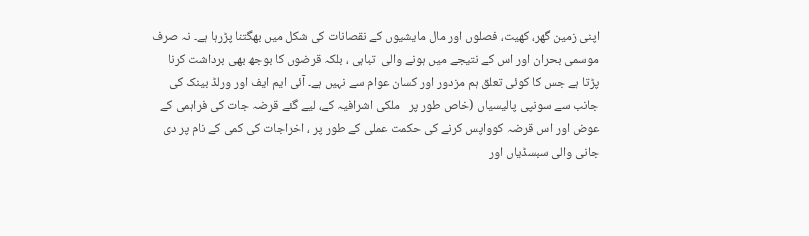اپنی زمین گھر، کھیت، فصلوں اور مال مایشیوں کے نقصانات کی شکل میں بھگتنا پڑرہا ہے۔ نہ صرف موسمی بحران اور اس کے نتیجے میں ہونے والی  تباہی ، بلکہ قرضوں کا بوجھ بھی برداشت کرنا پڑتا ہے جس کا کوئی تعلق ہم مزدور اور کسان عوام سے نہیں ہے۔ آئی ایم ایف اور ورلڈ بینک کی جانب سے سونپی پالیسیاں (خاص طور پر   ملکی اشرافیہ کے، لیے گئے قرضہ جات کی فراہمی کے عوض اور اس قرضہ کوواپس کرنے کی حکمت عملی کے طور پر ، اخراجات کی کمی کے نام پر دی جانی والی سبسڈیاں اور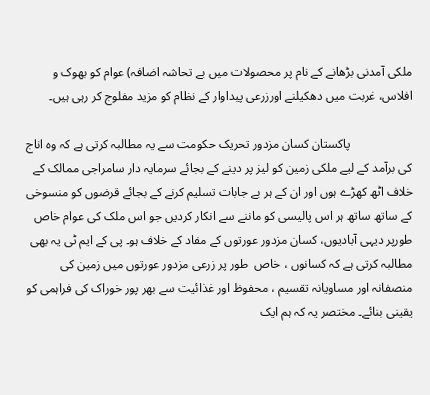ملکی آمدنی بڑھانے کے نام پر محصولات میں بے تحاشہ اضافہ) عوام کو بھوک و افلاس، غربت میں دھکیلنے اورزرعی پیداوار کے نظام کو مزید مفلوج کر رہی ہیں۔

                    پاکستان کسان مزدور تحریک حکومت سے یہ مطالبہ کرتی ہے کہ وہ اناج کی برآمد کے لیے ملکی زمین کو لیز پر دینے کے بجائے سرمایہ دار سامراجی ممالک کے خلاف اٹھ کھڑے ہوں اور ان کے ہر بے جابات تسلیم کرنے کے بجائے قرضوں کو منسوخی کے ساتھ ساتھ ہر اس پالیسی کو ماننے سے انکار کردیں جو اس ملک کی عوام خاص طورپر دیہی آبادیوں، کسان مزدور عورتوں کے مفاد کے خلاف ہو۔ پی کے ایم ٹی یہ بھی مطالبہ کرتی ہے کہ کسانوں ، خاص  طور پر زرعی مزدور عورتوں میں زمین کی منصفانہ اور مساویانہ تقسیم ، محفوظ اور غذائیت سے بھر پور خوراک کی فراہمی کو یقینی بنائے۔ مختصر یہ کہ ہم ایک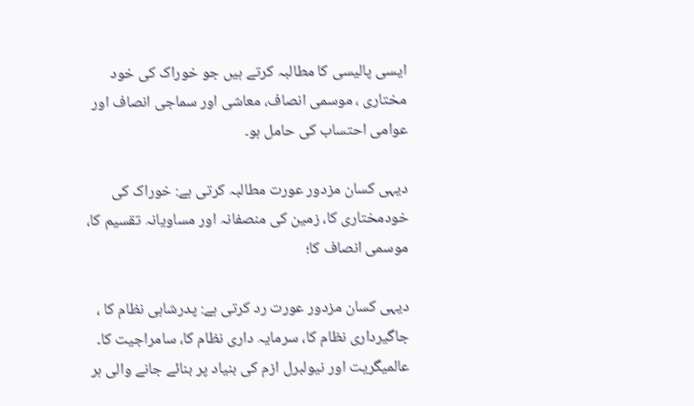ایسی پالیسی کا مطالبہ کرتے ہیں جو خوراک کی خود مختاری ، موسمی انصاف، معاشی اور سماجی انصاف اور عوامی احتساب کی حامل ہو۔

دیہی کسان مزدور عورت مطالبہ کرتی ہے: خوراک کی خودمختاری کا، زمین کی منصفانہ اور مساویانہ تقسیم کا، موسمی انصاف کا؛

دیہی کسان مزدور عورت رد کرتی ہے: پدرشاہی نظام کا ، جاگیرداری نظام کا، سرمایہ داری نظام کا، سامراجیت کا۔ عالمیگریت اور نیولبرل ازم کی بنیاد پر بنائے جانے والی ہر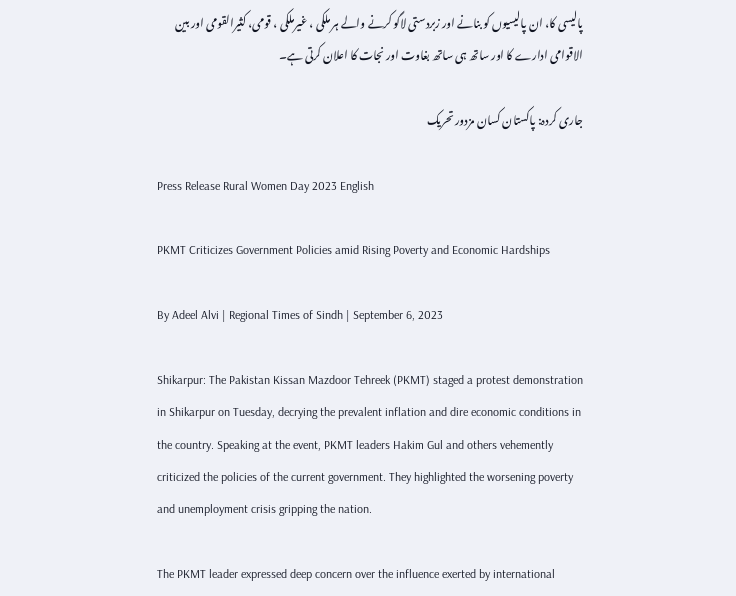پالیسی کا، ان پالیسیوں کو بنانے اور زبردستی لاگو کرنے والے ہر ملکی ، غیرملکی ، قومی، کثیرالقومی اور بین الاقوامی ادارے کا اور ساتھ ہی ساتھ بغاوت اور نجات کا اعلان کرتی ہے۔

جاری کردہ: پاکستان کسان مزدور تحریک

Press Release Rural Women Day 2023 English

PKMT Criticizes Government Policies amid Rising Poverty and Economic Hardships

By Adeel Alvi | Regional Times of Sindh | September 6, 2023

Shikarpur: The Pakistan Kissan Mazdoor Tehreek (PKMT) staged a protest demonstration in Shikarpur on Tuesday, decrying the prevalent inflation and dire economic conditions in the country. Speaking at the event, PKMT leaders Hakim Gul and others vehemently criticized the policies of the current government. They highlighted the worsening poverty and unemployment crisis gripping the nation.

The PKMT leader expressed deep concern over the influence exerted by international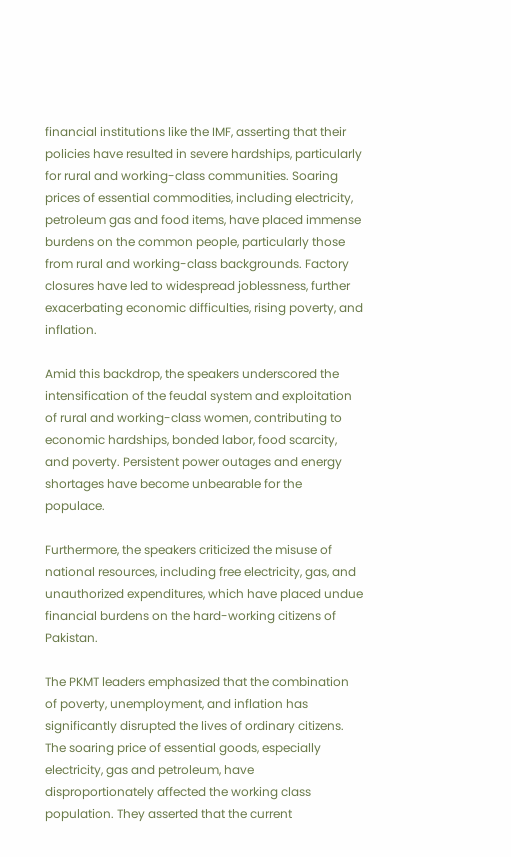financial institutions like the IMF, asserting that their policies have resulted in severe hardships, particularly for rural and working-class communities. Soaring prices of essential commodities, including electricity, petroleum gas and food items, have placed immense burdens on the common people, particularly those from rural and working-class backgrounds. Factory closures have led to widespread joblessness, further exacerbating economic difficulties, rising poverty, and inflation.

Amid this backdrop, the speakers underscored the intensification of the feudal system and exploitation of rural and working-class women, contributing to economic hardships, bonded labor, food scarcity, and poverty. Persistent power outages and energy shortages have become unbearable for the populace.

Furthermore, the speakers criticized the misuse of national resources, including free electricity, gas, and unauthorized expenditures, which have placed undue financial burdens on the hard-working citizens of Pakistan.

The PKMT leaders emphasized that the combination of poverty, unemployment, and inflation has significantly disrupted the lives of ordinary citizens. The soaring price of essential goods, especially electricity, gas and petroleum, have disproportionately affected the working class population. They asserted that the current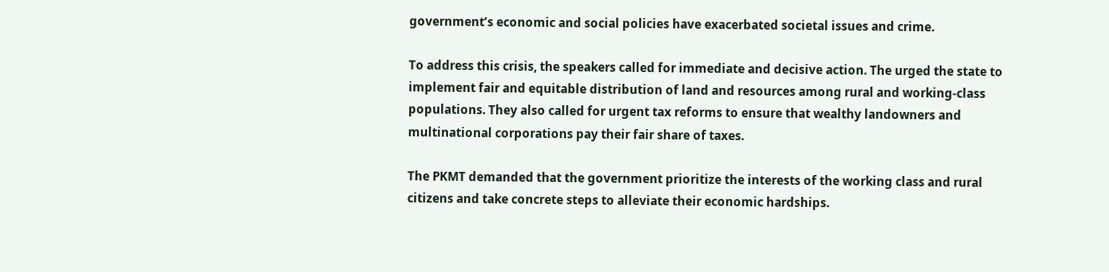government’s economic and social policies have exacerbated societal issues and crime.

To address this crisis, the speakers called for immediate and decisive action. The urged the state to implement fair and equitable distribution of land and resources among rural and working-class populations. They also called for urgent tax reforms to ensure that wealthy landowners and multinational corporations pay their fair share of taxes.

The PKMT demanded that the government prioritize the interests of the working class and rural citizens and take concrete steps to alleviate their economic hardships.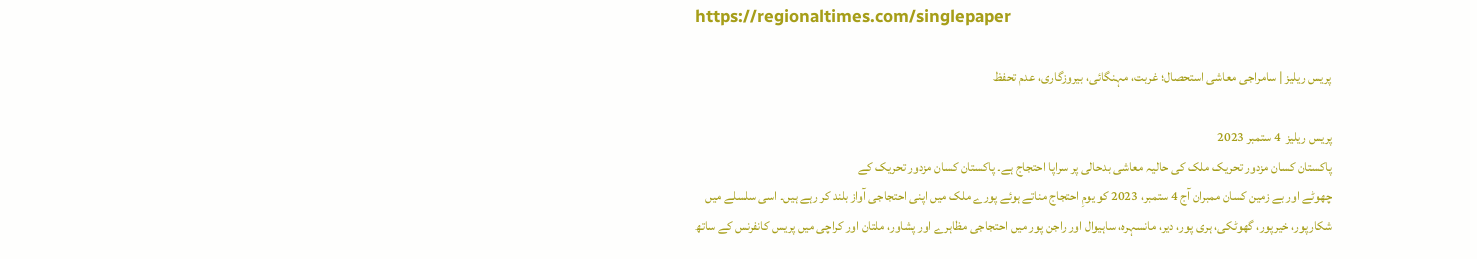https://regionaltimes.com/singlepaper

پریس ریلیز | سامراجی معاشی استحصال؛ غربت، مہنگائی، بیروزگاری، عدم تحفظ

پریس ریلیز  4 ستمبر 2023
پاکستان کسان مزدور تحریک ملک کی حالیہ معاشی بدحالی پر سراپا احتجاج ہے۔ پاکستان کسان مزدور تحریک کے
چھوٹے اور بے زمین کسان ممبران آج 4 ستمبر، 2023 کو یومِ احتجاج مناتے ہوئے پورے ملک میں اپنی احتجاجی آواز بلند کر رہے ہیں۔ اسی سلسلے میں شکارپور، خیرپور، گھوٹکی، ہری پور، دیر، مانسہرہ، ساہیوال اور راجن پور میں احتجاجی مظاہرے اور پشاور، ملتان اور کراچی میں پریس کانفرنس کے ساتھ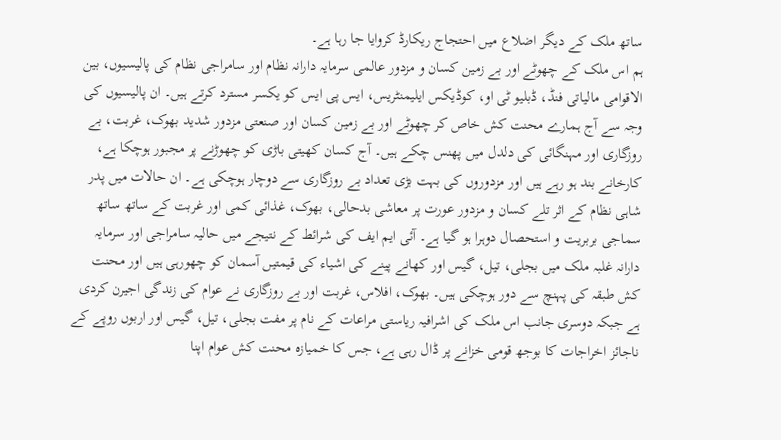ساتھ ملک کے دیگر اضلاع میں احتجاج ریکارڈ کروایا جا رہا ہے۔
ہم اس ملک کے چھوٹے اور بے زمین کسان و مزدور عالمی سرمایہ دارانہ نظام اور سامراجی نظام کی پالیسیوں، بین الاقوامی مالیاتی فنڈ، ڈبلیو ٹی او، کوڈیکس ایلیمنٹریس، ایس پی ایس کو یکسر مسترد کرتے ہیں۔ ان پالیسیوں کی وجہ سے آج ہمارے محنت کش خاص کر چھوٹے اور بے زمین کسان اور صنعتی مزدور شدید بھوک، غربت، بے روزگاری اور مہنگائی کی دلدل میں پھنس چکے ہیں۔ آج کسان کھیتی باڑی کو چھوڑنے پر مجبور ہوچکا ہے، کارخانے بند ہو رہے ہیں اور مزدوروں کی بہت بڑی تعداد بے روزگاری سے دوچار ہوچکی ہے۔ ان حالات میں پدر شاہی نظام کے اثر تلے کسان و مزدور عورت پر معاشی بدحالی، بھوک، غذائی کمی اور غربت کے ساتھ ساتھ سماجی بربریت و استحصال دوہرا ہو گیا ہے۔ آئی ایم ایف کی شرائط کے نتیجے میں حالیہ سامراجی اور سرمایہ دارانہ غلبہ ملک میں بجلی، تیل، گیس اور کھانے پینے کی اشیاء کی قیمتیں آسمان کو چھورہی ہیں اور محنت کش طبقہ کی پہنچ سے دور ہوچکی ہیں۔ بھوک، افلاس، غربت اور بے روزگاری نے عوام کی زندگی اجیرن کردی ہے جبکہ دوسری جانب اس ملک کی اشرافیہ ریاستی مراعات کے نام پر مفت بجلی، تیل، گیس اور اربوں روپے کے ناجائز اخراجات کا بوجھ قومی خزانے پر ڈال رہی ہے، جس کا خمیازہ محنت کش عوام اپنا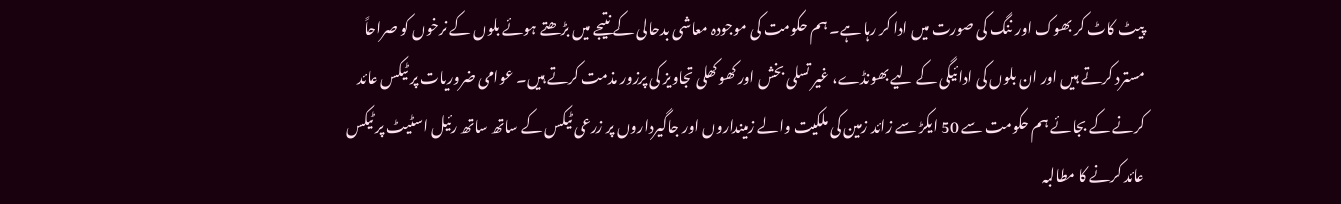پیٹ کاٹ کر بھوک اور ننگ کی صورت میں ادا کر رہا ہے۔ ہم حکومت کی موجودہ معاشی بدحالی کے نتیجے میں بڑھتے ہوئے بلوں کے نرخوں کو صراحاً مسترد کرتے ہیں اور ان بلوں کی ادائیگی کے لیے بھونڈے، غیر تسلی بخش اور کھوکھلی تجاویز کی پرزور مذمت کرتے ہیں۔ عوامی ضروریات پر ٹیکس عائد کرنے کے بجائے ہم حکومت سے 50 ایکڑ سے زائد زمین کی ملکیت والے زمینداروں اور جاگیرداروں پر زرعی ٹیکس کے ساتھ ساتھ رئیل اسٹیٹ پر ٹیکس عائد کرنے کا مطالبہ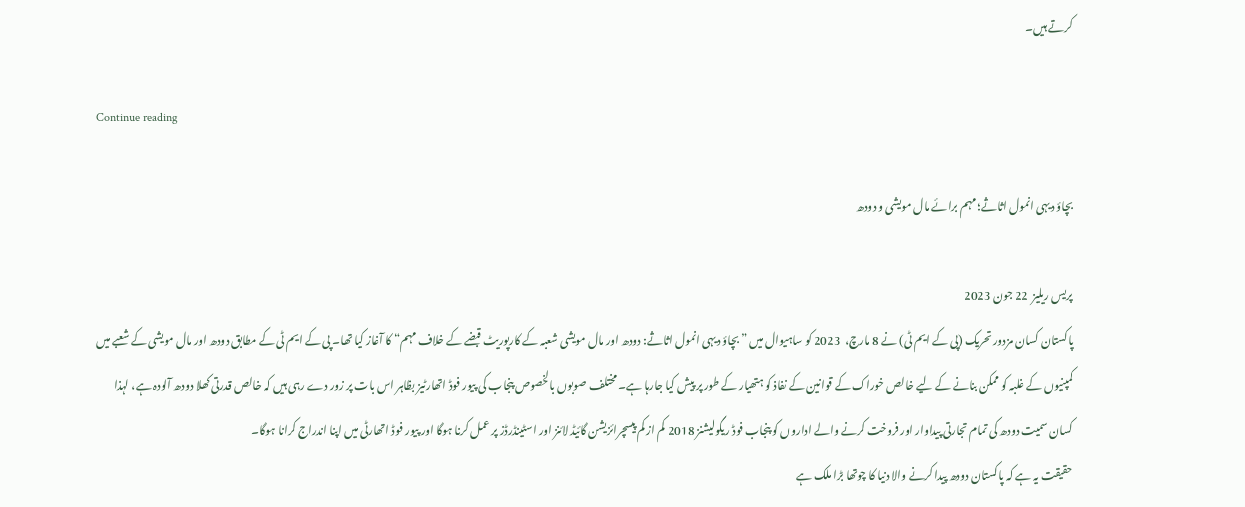کرتے ہیں۔

Continue reading

بچاؤ دیہی انمول اثاثے؛ مہم برائے مال مویشی و دودھ

پریس ریلیز  22 جون 2023
پاکستان کسان مزدور تحریک (پی کے ایم ٹی) نے 8 مارچ،  2023 کو ساہیوال میں ”بچاؤ دیہی انمول اثاثے: دودھ اور مال مویشی شعبہ کے کارپوریٹ قبضے کے خلاف مہم“ کا آغاز کیا تھا۔ پی کے ایم ٹی کے مطابق دودھ اور مال مویشی کے شعبے میں کمپنیوں کے غلبہ کو ممکن بنانے کے لیے خالص خوراک کے قوانین کے نفاذ کو ہتھیار کے طور پر پیش کیا جارہا ہے۔ مختلف صوبوں بالخصوص پنجاب کی پیور فوڈ اتھارٹیز بظاہر اس بات پر زور دے رہی ہیں کہ خالص قدرتی کھلا دودھ آلودہ ہے، لہذا کسان سمیت دودھ کی تمام تجارتی پیداوار اور فروخت کرنے والے اداروں کو پنجاب فوڈ ریگولیشنز 2018 کم از کم پیسچرائزیشن گائیڈ لائنز اور اسٹینڈرڈز پر عمل کرنا ہوگا اور پیور فوڈ اتھارٹی میں اپنا اندراج کرانا ہوگا۔
حقیقت یہ ہے کہ پاکستان دودھ پیدا کرنے والا دنیا کا چوتھا بڑا ملک ہے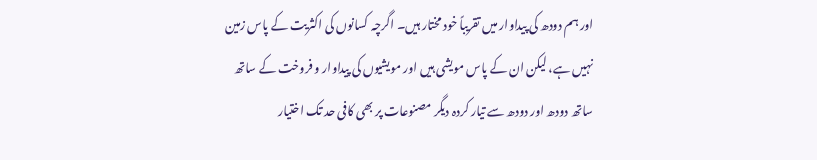اور ہم دودھ کی پیداوار میں تقریباً خود مختار ہیں۔ اگرچہ کسانوں کی اکثریت کے پاس زمین نہیں ہے، لیکن ان کے پاس مویشی ہیں اور مویشیوں کی پیداوار و فروخت کے ساتھ ساتھ دودھ اور دودھ سے تیار کردہ دیگر مصنوعات پر بھی کافی حد تک اختیار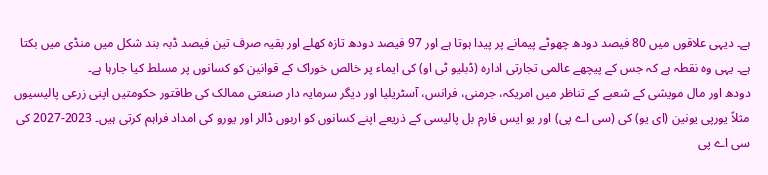ہے۔ دیہی علاقوں میں 80 فیصد دودھ چھوٹے پیمانے پر پیدا ہوتا ہے اور 97 فیصد دودھ تازہ کھلے اور بقیہ صرف تین فیصد ڈبہ بند شکل میں منڈی میں بکتا ہے۔ یہی وہ نقطہ ہے کہ جس کے پیچھے عالمی تجارتی ادارہ (ڈبلیو ٹی او) کی ایماء پر خالص خوراک کے قوانین کو کسانوں پر مسلط کیا جارہا ہے۔
دودھ اور مال مویشی کے شعبے کے تناظر میں امریکہ، جرمنی، فرانس، آسٹریلیا اور دیگر سرمایہ دار صنعتی ممالک کی طاقتور حکومتیں اپنی زرعی پالیسیوں مثلاً یورپی یونین (ای یو) کی (سی اے پی) اور یو ایس فارم بل پالیسی کے ذریعے اپنے کسانوں کو اربوں ڈالر اور یورو کی امداد فراہم کرتی ہیں۔ 2023-2027 کی سی اے پی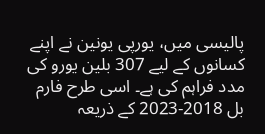پالیسی میں، یورپی یونین نے اپنے کسانوں کے لیے 307 بلین یورو کی مدد فراہم کی ہے۔ اسی طرح فارم بل 2018-2023 کے ذریعہ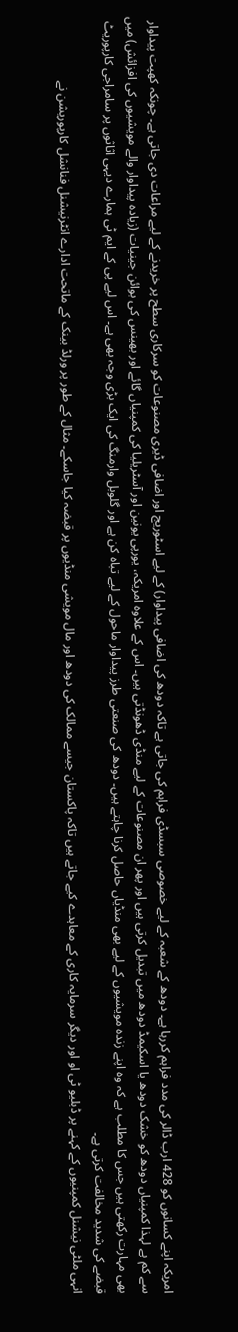امریکہ اپنے کسانوں کو 428 ارب ڈالر کی مدد فراہم کررہا ہے۔ دودھ کے شعبہ کے لیے خصوصی سبسڈی فراہم کی جاتی ہے تاکہ دودھ کی اضافی پیداوار) کے لیے اسٹوریج اور اضافی ڈیری مصنوعات کو سرکاری سطح پر خریدنے کے لیے مراعات دی جاتی ہے۔ چونکہ کھپت پیداوار سے کم ہے لہذا کمپنیاں دودھ کو خشک دودھ یا اسکیمڈ دودھ میں تبدیل کرتی ہیں اور پھر ان مصنوعات کے لیے منڈی ڈھونڈتی ہیں۔ اس کے علاوہ امریکہ، یورپی یونین اور آسٹریلیا کی کمپنیاں گائے اور بھینس کی بوائن جینیات (زیادہ پیداوار والے مویشیوں کی افزائش) میں بھی مہارت رکھتی ہیں جس کا مطلب ہے کہ وہ اپنے زندہ مویشیوں کے لیے بھی منڈیاں حاصل کرنا چاہتے ہیں۔ دودھ کی صنعتی طرز پیداوار ماحول کے لیے تباہ کن ہے اور گلوبل وارمنگ کی ایک بڑی وجہ بھی ہے۔ اس لیے پی کے ایم ٹی ہمارے دیہی اثاثوں پر سامراجی کارپوریٹ قبضے کی شدید مخالفت کرتی ہے۔
انہی ملٹی نیشنل کمپنیوں کے کہنے پر ڈبلیو ٹی او اور دیگر سرمایہ کاری کے معاہدے کیے جاتے ہیں تاکہ پاکستان جیسے ممالک کی دودھ اور مال مویشی منڈیوں پر قبضہ کیا جاسکے۔ مثال کے طور پر ورلڈ بینک کے ماتحت ادارے انٹرنیشنل فنانشل کارپوریشن نے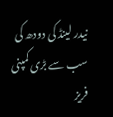نیدر لینڈ کی دودھ کی سب سے بڑی کمپنی فریز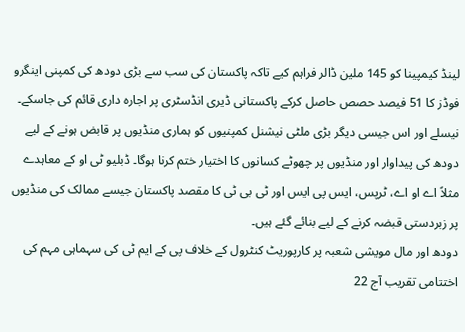لینڈ کیمپینا کو 145 ملین ڈالر فراہم کیے تاکہ پاکستان کی سب سے بڑی دودھ کی کمپنی اینگرو فوڈز کا 51 فیصد حصص حاصل کرکے پاکستانی ڈیری انڈسٹری پر اجارہ داری قائم کی جاسکے۔
نیسلے اور اس جیسی دیگر بڑی ملٹی نیشنل کمپنیوں کو ہماری منڈیوں پر قابض ہونے کے لیے دودھ کی پیداوار اور منڈیوں پر چھوٹے کسانوں کا اختیار ختم کرنا ہوگا۔ ڈبلیو ٹی او کے معاہدے مثلاً اے او اے، ٹرپس، ایس پی ایس اور ٹی بی ٹی کا مقصد پاکستان جیسے ممالک کی منڈیوں پر زبردستی قبضہ کرنے کے لیے بنائے گئے ہیں۔
دودھ اور مال مویشی شعبہ پر کارپوریٹ کنٹرول کے خلاف پی کے ایم ٹی کی سہماہی مہم کی اختتامی تقریب آج 22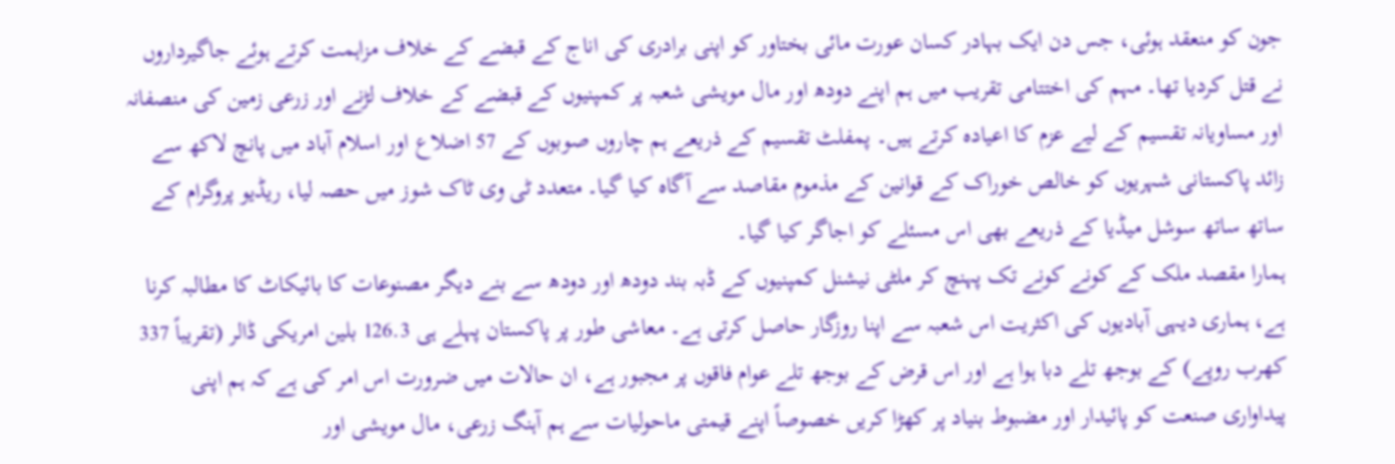جون کو منعقد ہوئی، جس دن ایک بہادر کسان عورت مائی بختاور کو اپنی برادری کی اناج کے قبضے کے خلاف مزاہمت کرتے ہوئے جاگیرداروں نے قتل کردیا تھا۔ مہم کی اختتامی تقریب میں ہم اپنے دودھ اور مال مویشی شعبہ پر کمپنیوں کے قبضے کے خلاف لڑنے اور زرعی زمین کی منصفانہ اور مساویانہ تقسیم کے لیے عزم کا اعیادہ کرتے ہیں۔ پمفلٹ تقسیم کے ذریعے ہم چاروں صوبوں کے 57 اضلاع اور اسلام آباد میں پانچ لاکھ سے زائد پاکستانی شہریوں کو خالص خوراک کے قوانین کے مذموم مقاصد سے آگاہ کیا گیا۔ متعدد ٹی وی ٹاک شوز میں حصہ لیا، ریڈیو پروگرام کے ساتھ ساتھ سوشل میڈیا کے ذریعے بھی اس مسئلے کو اجاگر کیا گیا۔
ہمارا مقصد ملک کے کونے کونے تک پہنچ کر ملٹی نیشنل کمپنیوں کے ڈبہ بند دودھ اور دودھ سے بنے دیگر مصنوعات کا بائیکاٹ کا مطالبہ کرنا ہے، ہماری دیہی آبادیوں کی اکثریت اس شعبہ سے اپنا روزگار حاصل کرتی ہے۔ معاشی طور پر پاکستان پہلے ہی 126.3 بلین امریکی ڈالر (تقریباً 337 کھرب روپے) کے بوجھ تلے دبا ہوا ہے اور اس قرض کے بوجھ تلے عوام فاقوں پر مجبور ہے، ان حالات میں ضرورت اس امر کی ہے کہ ہم اپنی پیداواری صنعت کو پائیدار اور مضبوط بنیاد پر کھڑا کریں خصوصاً اپنے قیمتی ماحولیات سے ہم آہنگ زرعی، مال مویشی اور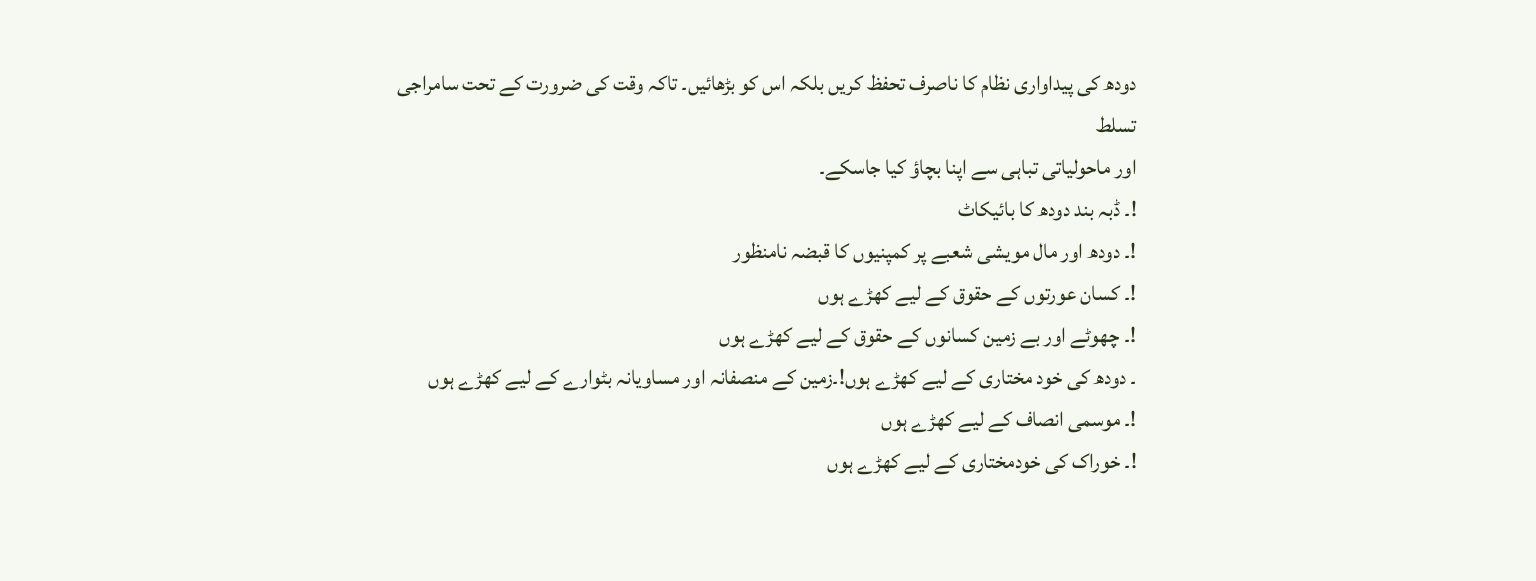دودھ کی پیداواری نظام کا ناصرف تحفظ کریں بلکہ اس کو بڑھائیں۔ تاکہ وقت کی ضرورت کے تحت سامراجی تسلط
اور ماحولیاتی تباہی سے اپنا بچاؤ کیا جاسکے۔
!۔ ڈبہ بند دودھ کا بائیکاٹ
!۔ دودھ اور مال مویشی شعبے پر کمپنیوں کا قبضہ نامنظور
!۔ کسان عورتوں کے حقوق کے لیے کھڑے ہوں
!۔ چھوٹے اور بے زمین کسانوں کے حقوق کے لیے کھڑے ہوں
۔ دودھ کی خود مختاری کے لیے کھڑے ہوں!۔زمین کے منصفانہ اور مساویانہ بٹوارے کے لیے کھڑے ہوں
!۔ موسمی انصاف کے لیے کھڑے ہوں
!۔ خوراک کی خودمختاری کے لیے کھڑے ہوں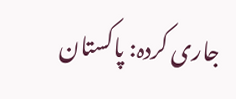جاری کردہ: پاکستان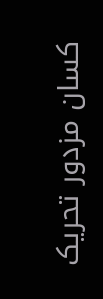کسان مزدور تحریک